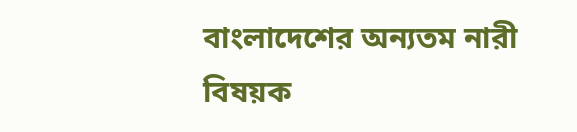বাংলাদেশের অন্যতম নারী বিষয়ক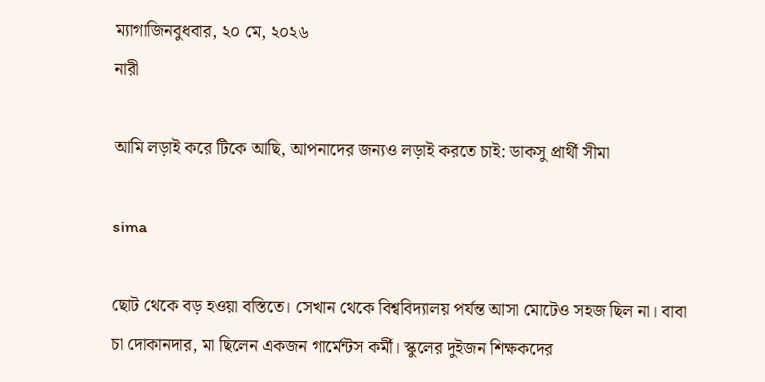ম্যাগাজিনবুধবার, ২০ মে, ২০২৬
নারী

আমি লড়াই করে টিকে আছি, আপনাদের জন্যও লড়াই করতে চাই: ডাকসু প্রার্থী সীমা

sima

ছোট থেকে বড় হওয়া বস্তিতে। সেখান থেকে বিশ্ববিদ্যালয় পর্যন্ত আসা মোটেও সহজ ছিল না। বাবা চা দোকানদার, মা ছিলেন একজন গার্মেন্টস কর্মী। স্কুলের দুইজন শিক্ষকদের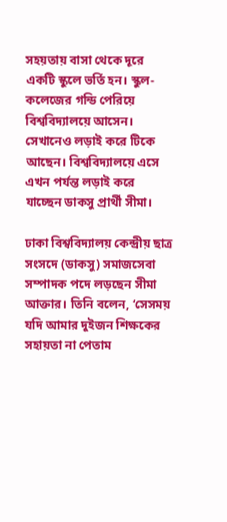সহয়তায় বাসা থেকে দূরে একটি স্কুলে ভর্তি হন। স্কুল-কলেজের গন্ডি পেরিয়ে বিশ্ববিদ্যালয়ে আসেন। সেখানেও লড়াই করে টিকে আছেন। বিশ্ববিদ্যালয়ে এসে এখন পর্যন্ত লড়াই করে যাচ্ছেন ডাকসু প্রার্থী সীমা।

ঢাকা বিশ্ববিদ্যালয় কেন্দ্রীয় ছাত্র সংসদে (ডাকসু) সমাজসেবা সম্পাদক পদে লড়ছেন সীমা আক্তার। তিনি বলেন, ‘সেসময় যদি আমার দুইজন শিক্ষকের সহায়তা না পেতাম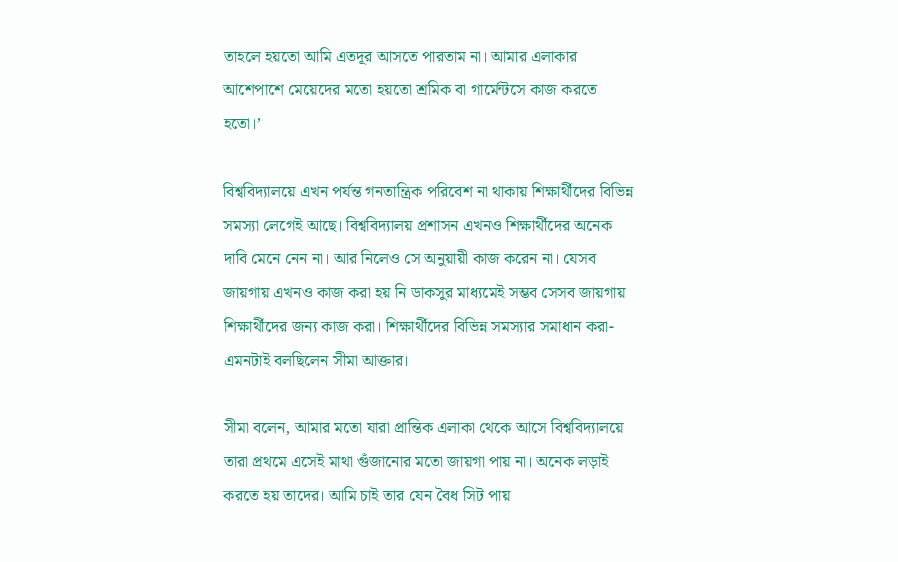তাহলে হয়তো আমি এতদূর আসতে পারতাম না। আমার এলাকার আশেপাশে মেয়েদের মতো হয়তো শ্রমিক বা গার্মেন্টসে কাজ করতে হতো।’

বিশ্ববিদ্যালয়ে এখন পর্যন্ত গনতান্ত্রিক পরিবেশ না থাকায় শিক্ষার্থীদের বিভিন্ন সমস্যা লেগেই আছে। বিশ্ববিদ্যালয় প্রশাসন এখনও শিক্ষার্থীদের অনেক দাবি মেনে নেন না। আর নিলেও সে অনুয়ায়ী কাজ করেন না। যেসব জায়গায় এখনও কাজ করা হয় নি ডাকসুর মাধ্যমেই সম্ভব সেসব জায়গায় শিক্ষার্থীদের জন্য কাজ করা। শিক্ষার্থীদের বিভিন্ন সমস্যার সমাধান করা- এমনটাই বলছিলেন সীমা আক্তার।

সীমা বলেন, আমার মতো যারা প্রান্তিক এলাকা থেকে আসে বিশ্ববিদ্যালয়ে তারা প্রথমে এসেই মাথা গুঁজানোর মতো জায়গা পায় না। অনেক লড়াই করতে হয় তাদের। আমি চাই তার যেন বৈধ সিট পায়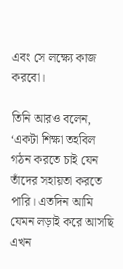এবং সে লক্ষ্যে কাজ করবো।

তিনি আরও বলেন, ‘একটা শিক্ষা তহবিল গঠন করতে চাই যেন তাঁদের সহায়তা করতে পারি। এতদিন আমি যেমন লড়াই করে আসছি এখন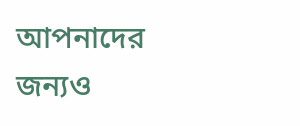আপনাদের জন্যও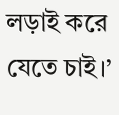লড়াই করে যেতে চাই।’